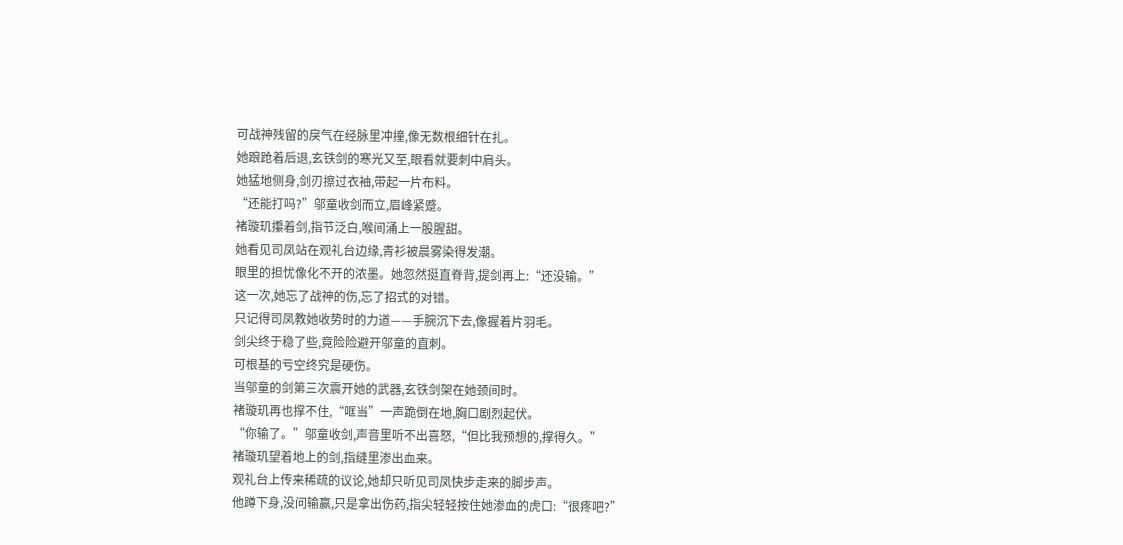可战神残留的戾气在经脉里冲撞,像无数根细针在扎。
她踉跄着后退,玄铁剑的寒光又至,眼看就要刺中肩头。
她猛地侧身,剑刃擦过衣袖,带起一片布料。
“还能打吗?”邬童收剑而立,眉峰紧蹙。
褚璇玑攥着剑,指节泛白,喉间涌上一股腥甜。
她看见司凤站在观礼台边缘,青衫被晨雾染得发潮。
眼里的担忧像化不开的浓墨。她忽然挺直脊背,提剑再上:“还没输。”
这一次,她忘了战神的伤,忘了招式的对错。
只记得司凤教她收势时的力道——手腕沉下去,像握着片羽毛。
剑尖终于稳了些,竟险险避开邬童的直刺。
可根基的亏空终究是硬伤。
当邬童的剑第三次震开她的武器,玄铁剑架在她颈间时。
褚璇玑再也撑不住,“哐当”一声跪倒在地,胸口剧烈起伏。
“你输了。”邬童收剑,声音里听不出喜怒,“但比我预想的,撑得久。”
褚璇玑望着地上的剑,指缝里渗出血来。
观礼台上传来稀疏的议论,她却只听见司凤快步走来的脚步声。
他蹲下身,没问输赢,只是拿出伤药,指尖轻轻按住她渗血的虎口:“很疼吧?”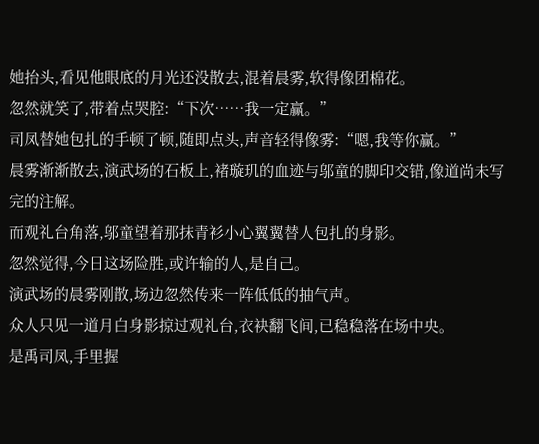她抬头,看见他眼底的月光还没散去,混着晨雾,软得像团棉花。
忽然就笑了,带着点哭腔:“下次……我一定赢。”
司凤替她包扎的手顿了顿,随即点头,声音轻得像雾:“嗯,我等你赢。”
晨雾渐渐散去,演武场的石板上,褚璇玑的血迹与邬童的脚印交错,像道尚未写完的注解。
而观礼台角落,邬童望着那抹青衫小心翼翼替人包扎的身影。
忽然觉得,今日这场险胜,或许输的人,是自己。
演武场的晨雾刚散,场边忽然传来一阵低低的抽气声。
众人只见一道月白身影掠过观礼台,衣袂翻飞间,已稳稳落在场中央。
是禹司凤,手里握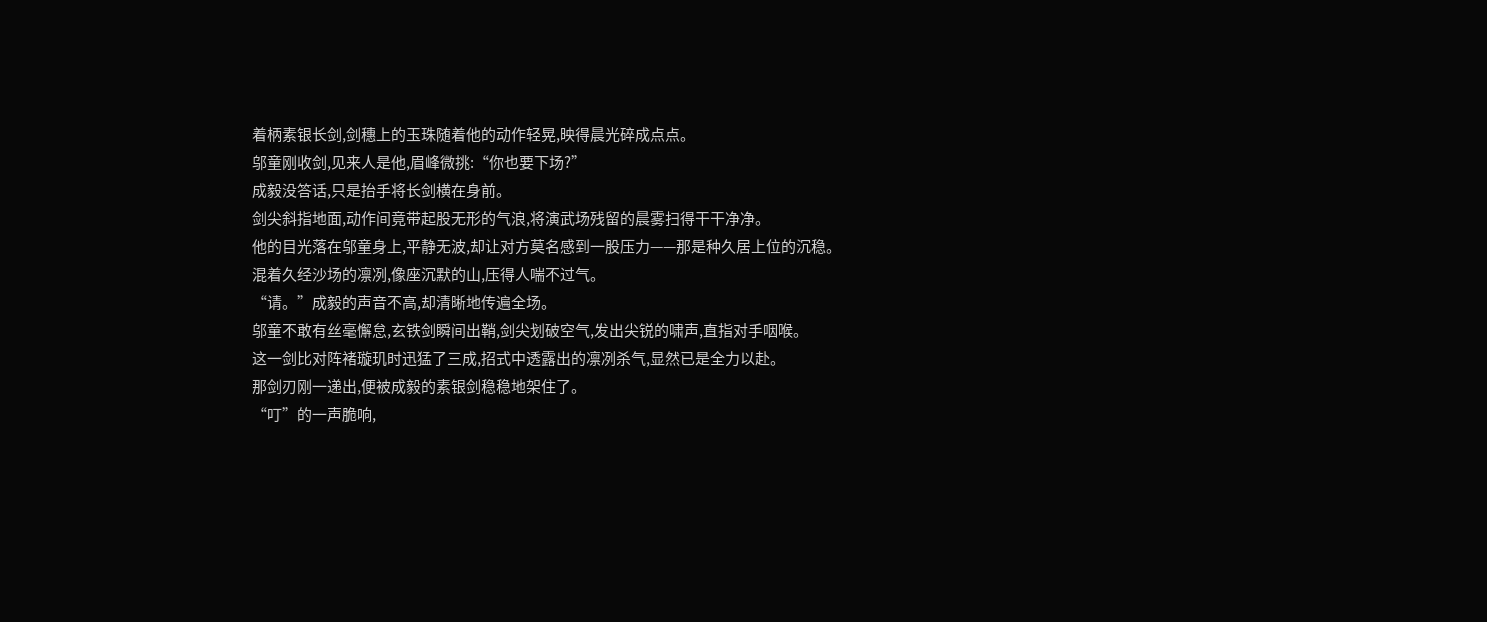着柄素银长剑,剑穗上的玉珠随着他的动作轻晃,映得晨光碎成点点。
邬童刚收剑,见来人是他,眉峰微挑:“你也要下场?”
成毅没答话,只是抬手将长剑横在身前。
剑尖斜指地面,动作间竟带起股无形的气浪,将演武场残留的晨雾扫得干干净净。
他的目光落在邬童身上,平静无波,却让对方莫名感到一股压力——那是种久居上位的沉稳。
混着久经沙场的凛冽,像座沉默的山,压得人喘不过气。
“请。”成毅的声音不高,却清晰地传遍全场。
邬童不敢有丝毫懈怠,玄铁剑瞬间出鞘,剑尖划破空气,发出尖锐的啸声,直指对手咽喉。
这一剑比对阵褚璇玑时迅猛了三成,招式中透露出的凛冽杀气,显然已是全力以赴。
那剑刃刚一递出,便被成毅的素银剑稳稳地架住了。
“叮”的一声脆响,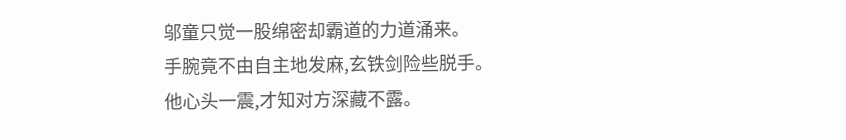邬童只觉一股绵密却霸道的力道涌来。
手腕竟不由自主地发麻,玄铁剑险些脱手。
他心头一震,才知对方深藏不露。